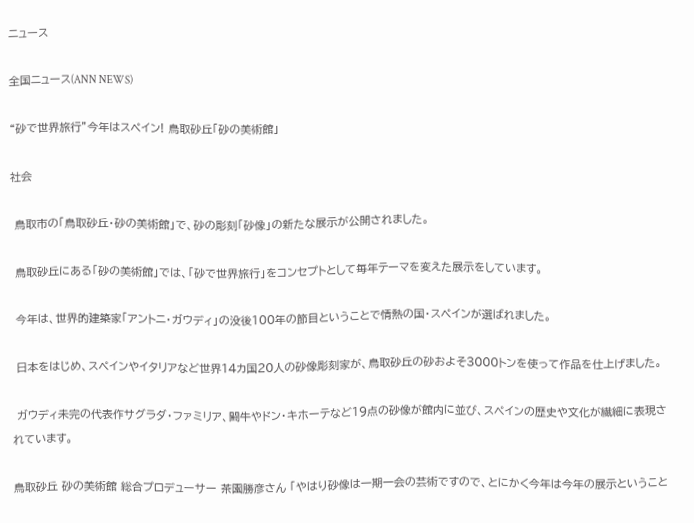ニュース

全国ニュース(ANN NEWS)

“砂で世界旅行”今年はスペイン! 鳥取砂丘「砂の美術館」

社会

 鳥取市の「鳥取砂丘・砂の美術館」で、砂の彫刻「砂像」の新たな展示が公開されました。

 鳥取砂丘にある「砂の美術館」では、「砂で世界旅行」をコンセプトとして毎年テーマを変えた展示をしています。

 今年は、世界的建築家「アントニ・ガウディ」の没後100年の節目ということで情熱の国・スペインが選ばれました。

 日本をはじめ、スペインやイタリアなど世界14カ国20人の砂像彫刻家が、鳥取砂丘の砂およそ3000トンを使って作品を仕上げました。

 ガウディ未完の代表作サグラダ・ファミリア、闘牛やドン・キホーテなど19点の砂像が館内に並び、スペインの歴史や文化が繊細に表現されています。

鳥取砂丘 砂の美術館 総合プロデューサー 茶園勝彦さん 「やはり砂像は一期一会の芸術ですので、とにかく今年は今年の展示ということ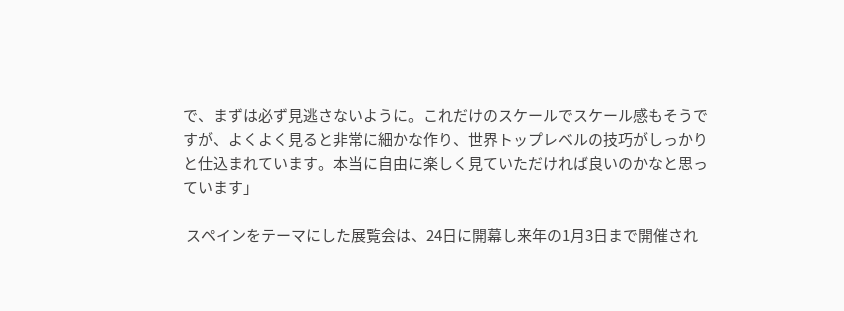で、まずは必ず見逃さないように。これだけのスケールでスケール感もそうですが、よくよく見ると非常に細かな作り、世界トップレベルの技巧がしっかりと仕込まれています。本当に自由に楽しく見ていただければ良いのかなと思っています」

 スペインをテーマにした展覧会は、24日に開幕し来年の1月3日まで開催され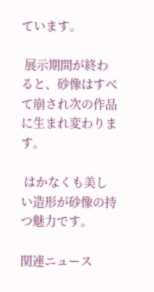ています。

 展示期間が終わると、砂像はすべて崩され次の作品に生まれ変わります。

 はかなくも美しい造形が砂像の持つ魅力です。

関連ニュース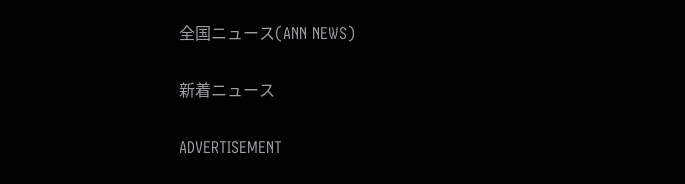全国ニュース(ANN NEWS)

新着ニュース

ADVERTISEMENT